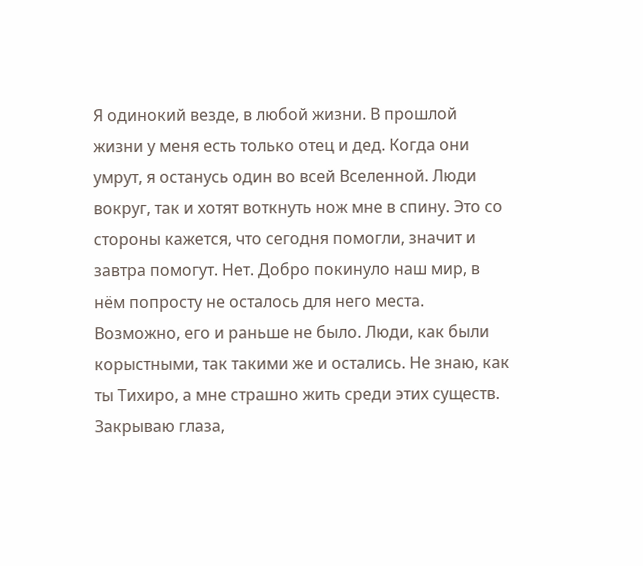Я одинокий везде, в любой жизни. В прошлой жизни у меня есть только отец и дед. Когда они умрут, я останусь один во всей Вселенной. Люди вокруг, так и хотят воткнуть нож мне в спину. Это со стороны кажется, что сегодня помогли, значит и завтра помогут. Нет. Добро покинуло наш мир, в нём попросту не осталось для него места. Возможно, его и раньше не было. Люди, как были корыстными, так такими же и остались. Не знаю, как ты Тихиро, а мне страшно жить среди этих существ. Закрываю глаза,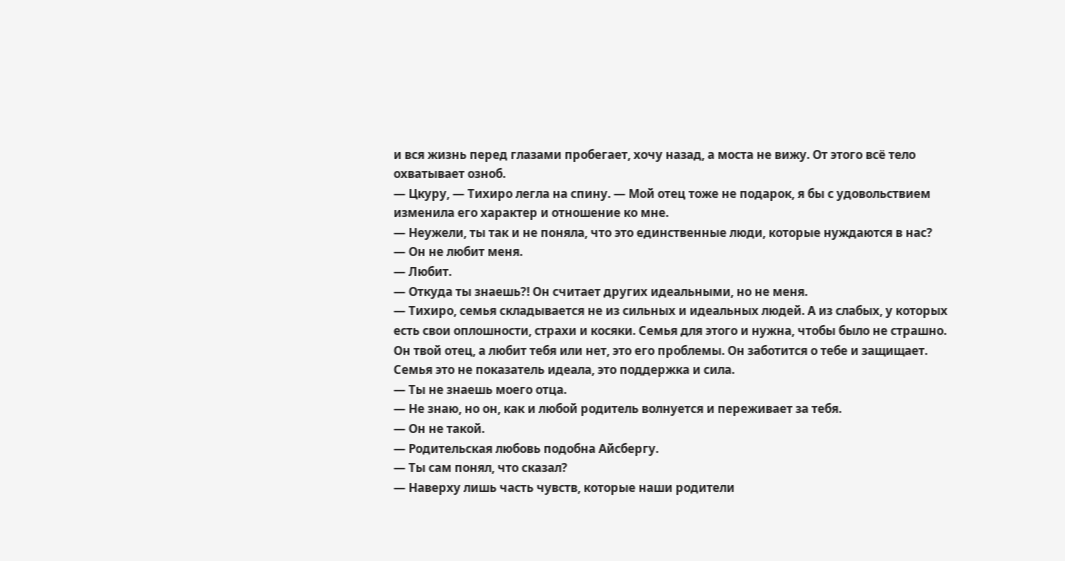и вся жизнь перед глазами пробегает, хочу назад, а моста не вижу. От этого всё тело охватывает озноб.
— Цкуру, — Тихиро легла на спину. — Мой отец тоже не подарок, я бы с удовольствием изменила его характер и отношение ко мне.
— Неужели, ты так и не поняла, что это единственные люди, которые нуждаются в нас?
— Он не любит меня.
— Любит.
— Откуда ты знаешь?! Он считает других идеальными, но не меня.
— Тихиро, семья складывается не из сильных и идеальных людей. А из слабых, у которых есть свои оплошности, страхи и косяки. Семья для этого и нужна, чтобы было не страшно. Он твой отец, а любит тебя или нет, это его проблемы. Он заботится о тебе и защищает. Семья это не показатель идеала, это поддержка и сила.
— Ты не знаешь моего отца.
— Не знаю, но он, как и любой родитель волнуется и переживает за тебя.
— Он не такой.
— Родительская любовь подобна Айсбергу.
— Ты сам понял, что сказал?
— Наверху лишь часть чувств, которые наши родители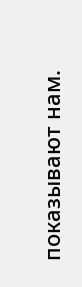показывают нам.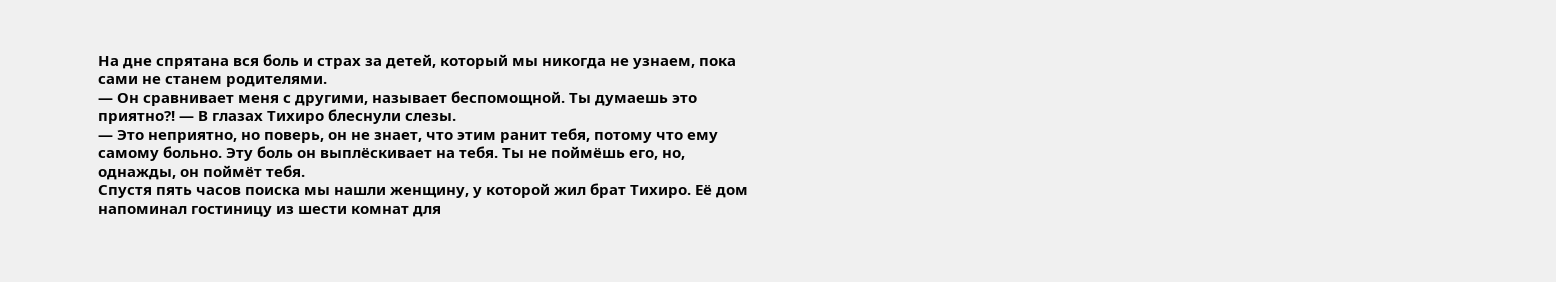На дне спрятана вся боль и страх за детей, который мы никогда не узнаем, пока сами не станем родителями.
— Он сравнивает меня с другими, называет беспомощной. Ты думаешь это приятно?! — В глазах Тихиро блеснули слезы.
— Это неприятно, но поверь, он не знает, что этим ранит тебя, потому что ему самому больно. Эту боль он выплёскивает на тебя. Ты не поймёшь его, но, однажды, он поймёт тебя.
Спустя пять часов поиска мы нашли женщину, у которой жил брат Тихиро. Её дом напоминал гостиницу из шести комнат для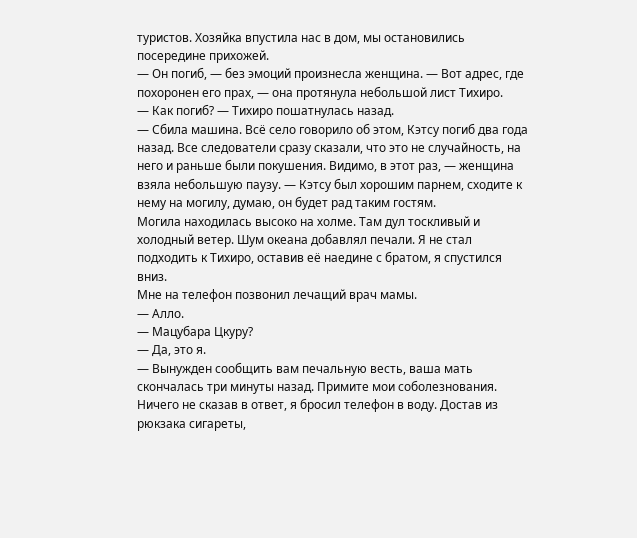туристов. Хозяйка впустила нас в дом, мы остановились посередине прихожей.
— Он погиб, — без эмоций произнесла женщина. — Вот адрес, где похоронен его прах, — она протянула небольшой лист Тихиро.
— Как погиб? — Тихиро пошатнулась назад.
— Сбила машина. Всё село говорило об этом, Кэтсу погиб два года назад. Все следователи сразу сказали, что это не случайность, на него и раньше были покушения. Видимо, в этот раз, — женщина взяла небольшую паузу. — Кэтсу был хорошим парнем, сходите к нему на могилу, думаю, он будет рад таким гостям.
Могила находилась высоко на холме. Там дул тоскливый и холодный ветер. Шум океана добавлял печали. Я не стал подходить к Тихиро, оставив её наедине с братом, я спустился вниз.
Мне на телефон позвонил лечащий врач мамы.
— Алло.
— Мацубара Цкуру?
— Да, это я.
— Вынужден сообщить вам печальную весть, ваша мать скончалась три минуты назад. Примите мои соболезнования.
Ничего не сказав в ответ, я бросил телефон в воду. Достав из рюкзака сигареты,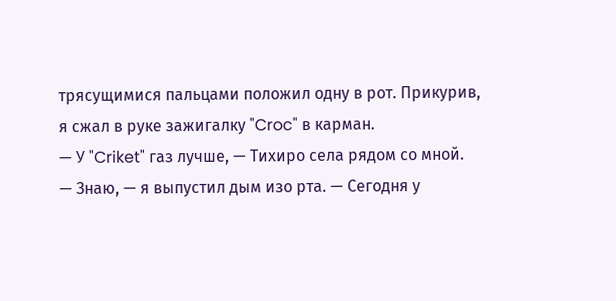трясущимися пальцами положил одну в рот. Прикурив, я сжал в руке зажигалку "Croc" в карман.
— У "Criket" газ лучше, — Тихиро села рядом со мной.
— Знаю, — я выпустил дым изо рта. — Сегодня у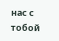нас с тобой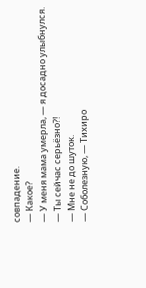совпадение.
— Какое?
— У меня мама умерла, — я досадно улыбнулся.
— Ты сейчас серьёзно?!
— Мне не до шуток.
— Соболезную, — Тихиро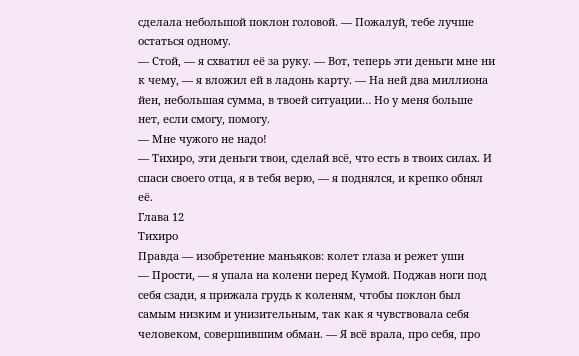сделала небольшой поклон головой. — Пожалуй, тебе лучше остаться одному.
— Стой, — я схватил её за руку. — Вот, теперь эти деньги мне ни к чему, — я вложил ей в ладонь карту. — На ней два миллиона йен, небольшая сумма, в твоей ситуации… Но у меня больше нет, если смогу, помогу.
— Мне чужого не надо!
— Тихиро, эти деньги твои, сделай всё, что есть в твоих силах. И спаси своего отца, я в тебя верю, — я поднялся, и крепко обнял её.
Глава 12
Тихиро
Правда — изобретение маньяков: колет глаза и режет уши
— Прости, — я упала на колени перед Кумой. Поджав ноги под себя сзади, я прижала грудь к коленям, чтобы поклон был самым низким и унизительным, так как я чувствовала себя человеком, совершившим обман. — Я всё врала, про себя, про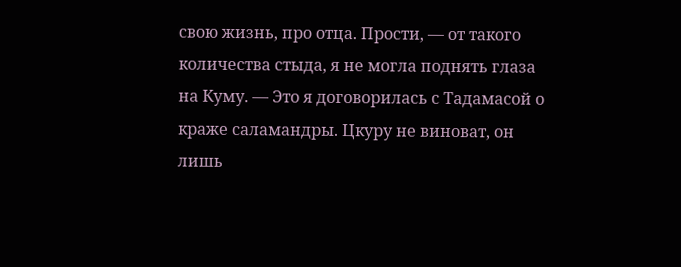свою жизнь, про отца. Прости, — от такого количества стыда, я не могла поднять глаза на Куму. — Это я договорилась с Тадамасой о краже саламандры. Цкуру не виноват, он лишь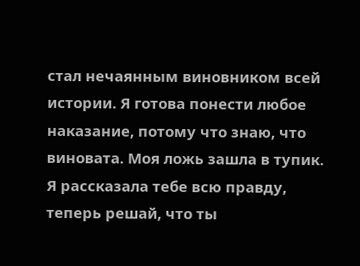стал нечаянным виновником всей истории. Я готова понести любое наказание, потому что знаю, что виновата. Моя ложь зашла в тупик. Я рассказала тебе всю правду, теперь решай, что ты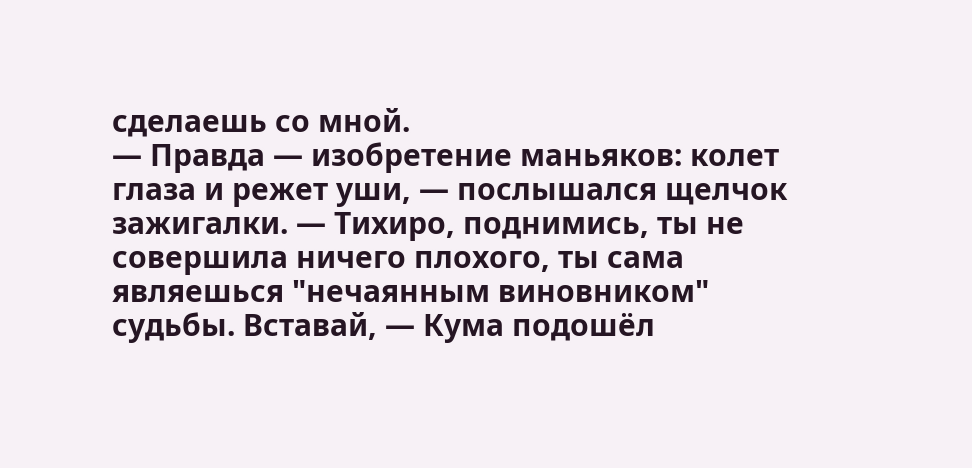сделаешь со мной.
— Правда — изобретение маньяков: колет глаза и режет уши, — послышался щелчок зажигалки. — Тихиро, поднимись, ты не совершила ничего плохого, ты сама являешься "нечаянным виновником" судьбы. Вставай, — Кума подошёл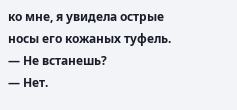ко мне, я увидела острые носы его кожаных туфель. — Не встанешь?
— Нет.